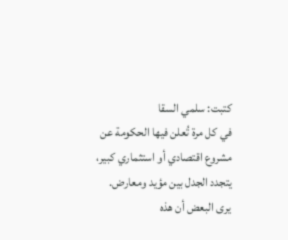كتبت: سلمي السقا
في كل مرة تُعلن فيها الحكومة عن مشروع اقتصادي أو استثماري كبير، يتجدد الجدل بين مؤيد ومعارض. يرى البعض أن هذه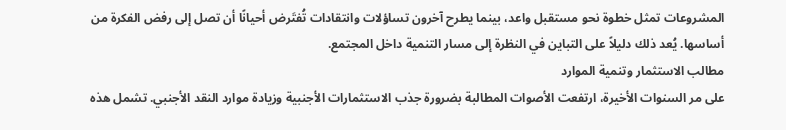المشروعات تمثل خطوة نحو مستقبل واعد، بينما يطرح آخرون تساؤلات وانتقادات تُفتَرض أحيانًا أن تصل إلى رفض الفكرة من أساسها. يُعد ذلك دليلاً على التباين في النظرة إلى مسار التنمية داخل المجتمع.
مطالب الاستثمار وتنمية الموارد
على مر السنوات الأخيرة، ارتفعت الأصوات المطالبة بضرورة جذب الاستثمارات الأجنبية وزيادة موارد النقد الأجنبي. تشمل هذه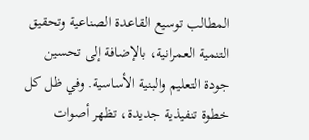المطالب توسيع القاعدة الصناعية وتحقيق التنمية العمرانية، بالإضافة إلى تحسين جودة التعليم والبنية الأساسية. وفي ظل كل خطوة تنفيذية جديدة، تظهر أصوات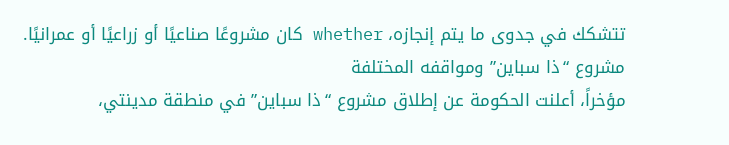تتشكك في جدوى ما يتم إنجازه، whether كان مشروعًا صناعيًا أو زراعيًا أو عمرانيًا.
مشروع “ذا سباين” ومواقفه المختلفة
مؤخراً، أعلنت الحكومة عن إطلاق مشروع “ذا سباين” في منطقة مدينتي،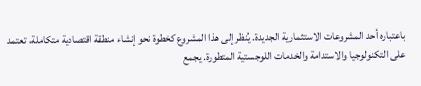باعتباره أحد المشروعات الاستثمارية الجديدة. يُنظر إلى هذا المشروع كخطوة نحو إنشاء منطقة اقتصادية متكاملة، تعتمد على التكنولوجيا والاستدامة والخدمات اللوجستية المتطورة. يجمع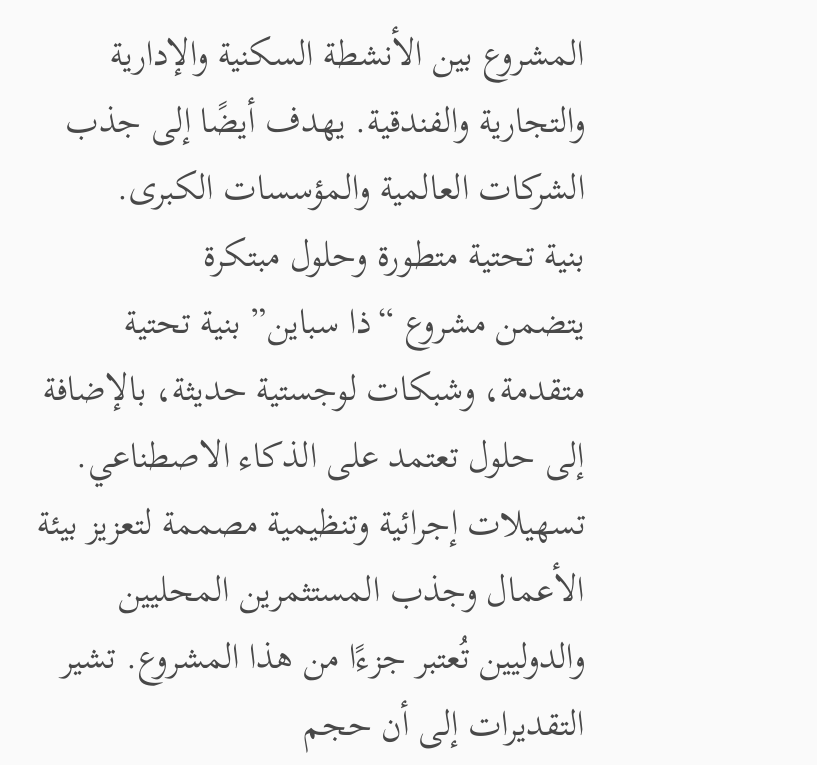المشروع بين الأنشطة السكنية والإدارية والتجارية والفندقية. يهدف أيضًا إلى جذب الشركات العالمية والمؤسسات الكبرى.
بنية تحتية متطورة وحلول مبتكرة
يتضمن مشروع “ذا سباين” بنية تحتية متقدمة، وشبكات لوجستية حديثة، بالإضافة إلى حلول تعتمد على الذكاء الاصطناعي. تسهيلات إجرائية وتنظيمية مصممة لتعزيز بيئة الأعمال وجذب المستثمرين المحليين والدوليين تُعتبر جزءًا من هذا المشروع. تشير التقديرات إلى أن حجم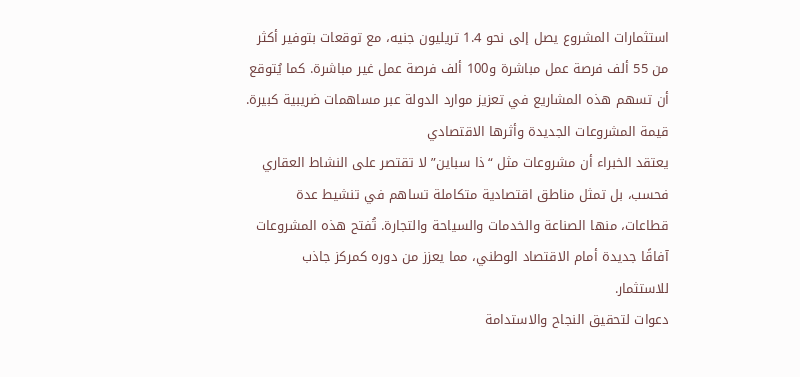استثمارات المشروع يصل إلى نحو 1.4 تريليون جنيه، مع توقعات بتوفير أكثر من 55 ألف فرصة عمل مباشرة و100 ألف فرصة عمل غير مباشرة. كما يُتوقع أن تسهم هذه المشاريع في تعزيز موارد الدولة عبر مساهمات ضريبية كبيرة.
قيمة المشروعات الجديدة وأثرها الاقتصادي
يعتقد الخبراء أن مشروعات مثل “ذا سباين” لا تقتصر على النشاط العقاري فحسب، بل تمثل مناطق اقتصادية متكاملة تساهم في تنشيط عدة قطاعات، منها الصناعة والخدمات والسياحة والتجارة. تُفتح هذه المشروعات آفاقًا جديدة أمام الاقتصاد الوطني، مما يعزز من دوره كمركز جاذب للاستثمار.
دعوات لتحقيق النجاح والاستدامة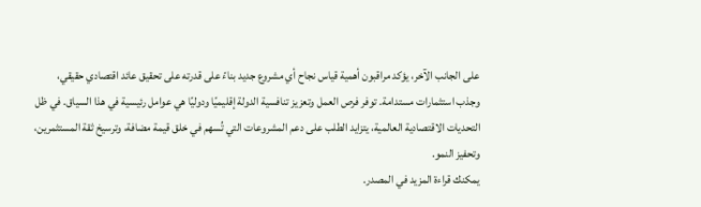على الجانب الآخر، يؤكد مراقبون أهمية قياس نجاح أي مشروع جديد بناءً على قدرته على تحقيق عائد اقتصادي حقيقي، وجذب استثمارات مستدامة. توفر فرص العمل وتعزيز تنافسية الدولة إقليميًا ودوليًا هي عوامل رئيسية في هذا السياق. في ظل التحديات الاقتصادية العالمية، يتزايد الطلب على دعم المشروعات التي تُسهم في خلق قيمة مضافة، وترسيخ ثقة المستثمرين، وتحفيز النمو.
يمكنك قراءة المزيد في المصدر.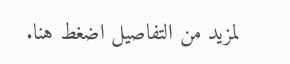لمزيد من التفاصيل اضغط هنا.